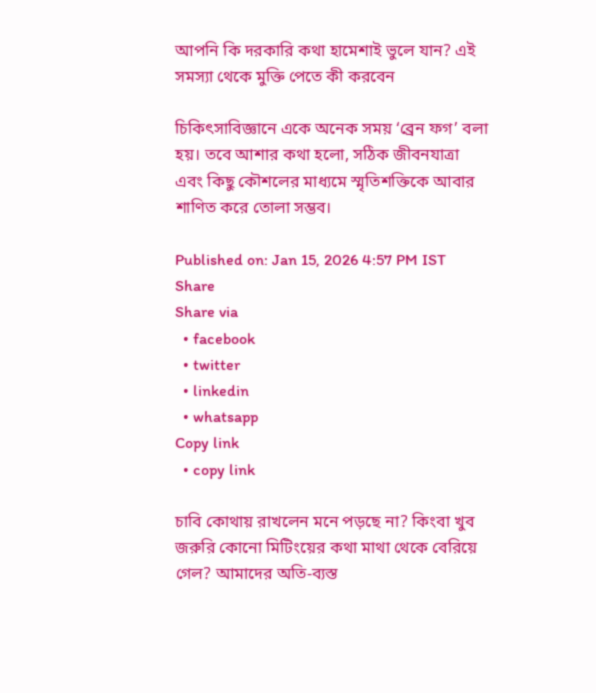আপনি কি দরকারি কথা হামেশাই ভুলে যান? এই সমস্যা থেকে মুক্তি পেতে কী করবেন

চিকিৎসাবিজ্ঞানে একে অনেক সময় ‘ব্রেন ফগ’ বলা হয়। তবে আশার কথা হলো, সঠিক জীবনযাত্রা এবং কিছু কৌশলের মাধ্যমে স্মৃতিশক্তিকে আবার শাণিত করে তোলা সম্ভব।

Published on: Jan 15, 2026 4:57 PM IST
Share
Share via
  • facebook
  • twitter
  • linkedin
  • whatsapp
Copy link
  • copy link

চাবি কোথায় রাখলেন মনে পড়ছে না? কিংবা খুব জরুরি কোনো মিটিংয়ের কথা মাথা থেকে বেরিয়ে গেল? আমাদের অতি-ব্যস্ত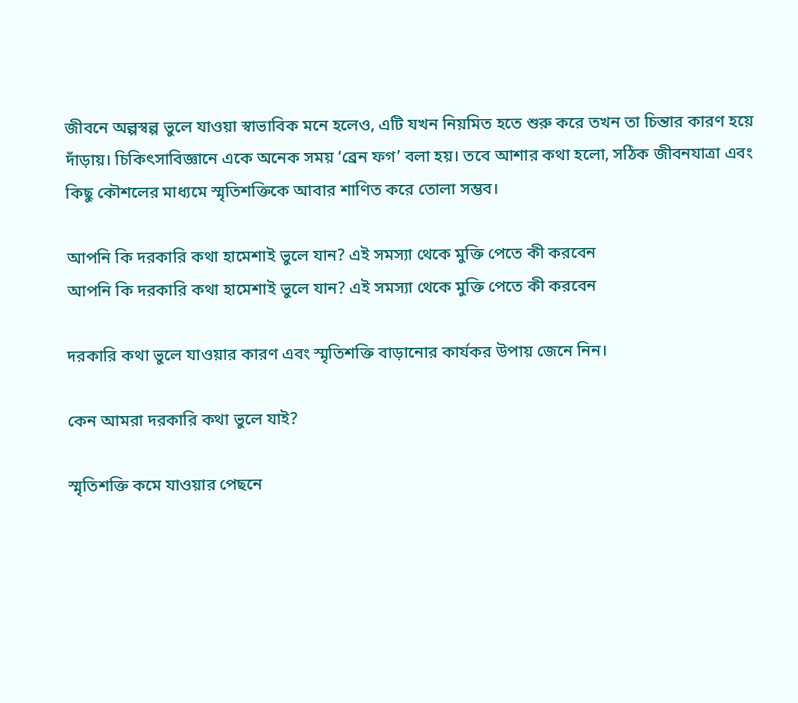জীবনে অল্পস্বল্প ভুলে যাওয়া স্বাভাবিক মনে হলেও, এটি যখন নিয়মিত হতে শুরু করে তখন তা চিন্তার কারণ হয়ে দাঁড়ায়। চিকিৎসাবিজ্ঞানে একে অনেক সময় ‘ব্রেন ফগ’ বলা হয়। তবে আশার কথা হলো, সঠিক জীবনযাত্রা এবং কিছু কৌশলের মাধ্যমে স্মৃতিশক্তিকে আবার শাণিত করে তোলা সম্ভব।

আপনি কি দরকারি কথা হামেশাই ভুলে যান? এই সমস্যা থেকে মুক্তি পেতে কী করবেন
আপনি কি দরকারি কথা হামেশাই ভুলে যান? এই সমস্যা থেকে মুক্তি পেতে কী করবেন

দরকারি কথা ভুলে যাওয়ার কারণ এবং স্মৃতিশক্তি বাড়ানোর কার্যকর উপায় জেনে নিন।

কেন আমরা দরকারি কথা ভুলে যাই?

স্মৃতিশক্তি কমে যাওয়ার পেছনে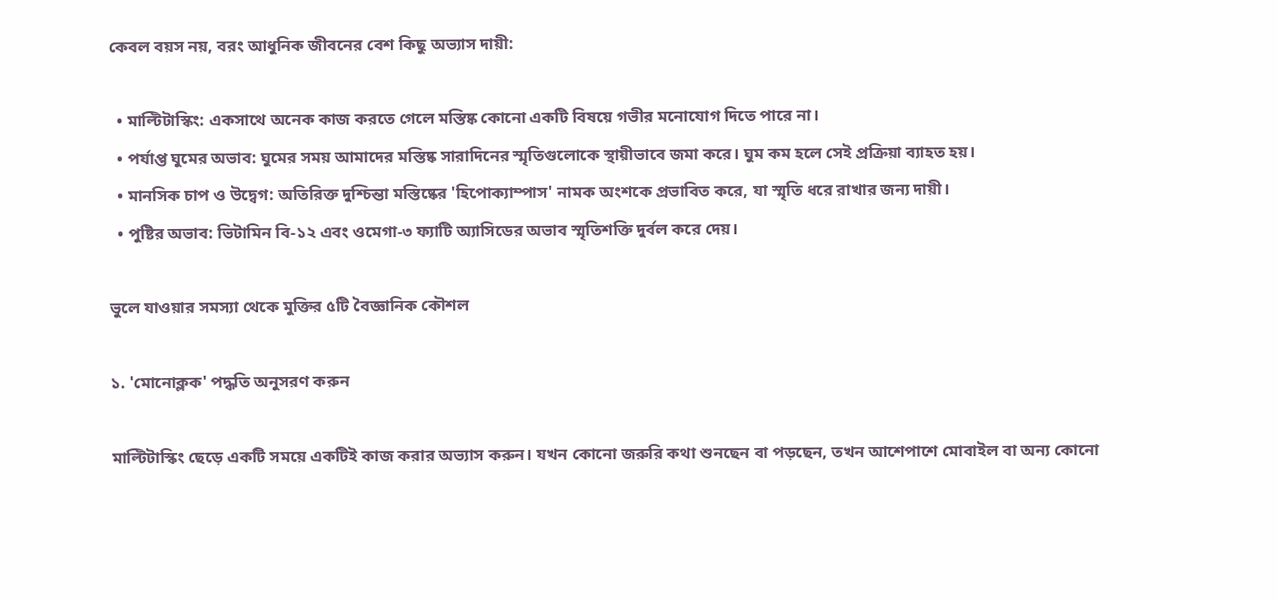কেবল বয়স নয়, বরং আধুনিক জীবনের বেশ কিছু অভ্যাস দায়ী:

  • মাল্টিটাস্কিং: একসাথে অনেক কাজ করতে গেলে মস্তিষ্ক কোনো একটি বিষয়ে গভীর মনোযোগ দিতে পারে না।
  • পর্যাপ্ত ঘুমের অভাব: ঘুমের সময় আমাদের মস্তিষ্ক সারাদিনের স্মৃতিগুলোকে স্থায়ীভাবে জমা করে। ঘুম কম হলে সেই প্রক্রিয়া ব্যাহত হয়।
  • মানসিক চাপ ও উদ্বেগ: অতিরিক্ত দুশ্চিন্তা মস্তিষ্কের 'হিপোক্যাম্পাস' নামক অংশকে প্রভাবিত করে, যা স্মৃতি ধরে রাখার জন্য দায়ী।
  • পুষ্টির অভাব: ভিটামিন বি-১২ এবং ওমেগা-৩ ফ্যাটি অ্যাসিডের অভাব স্মৃতিশক্তি দুর্বল করে দেয়।

ভুলে যাওয়ার সমস্যা থেকে মুক্তির ৫টি বৈজ্ঞানিক কৌশল

১. 'মোনোক্লক' পদ্ধতি অনুসরণ করুন

মাল্টিটাস্কিং ছেড়ে একটি সময়ে একটিই কাজ করার অভ্যাস করুন। যখন কোনো জরুরি কথা শুনছেন বা পড়ছেন, তখন আশেপাশে মোবাইল বা অন্য কোনো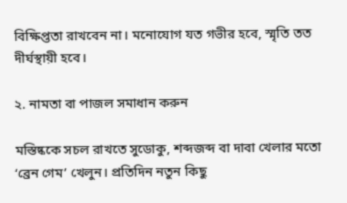বিক্ষিপ্ততা রাখবেন না। মনোযোগ যত গভীর হবে, স্মৃতি তত দীর্ঘস্থায়ী হবে।

২. নামতা বা পাজল সমাধান করুন

মস্তিষ্ককে সচল রাখতে সুডোকু, শব্দজব্দ বা দাবা খেলার মতো ‘ব্রেন গেম’ খেলুন। প্রতিদিন নতুন কিছু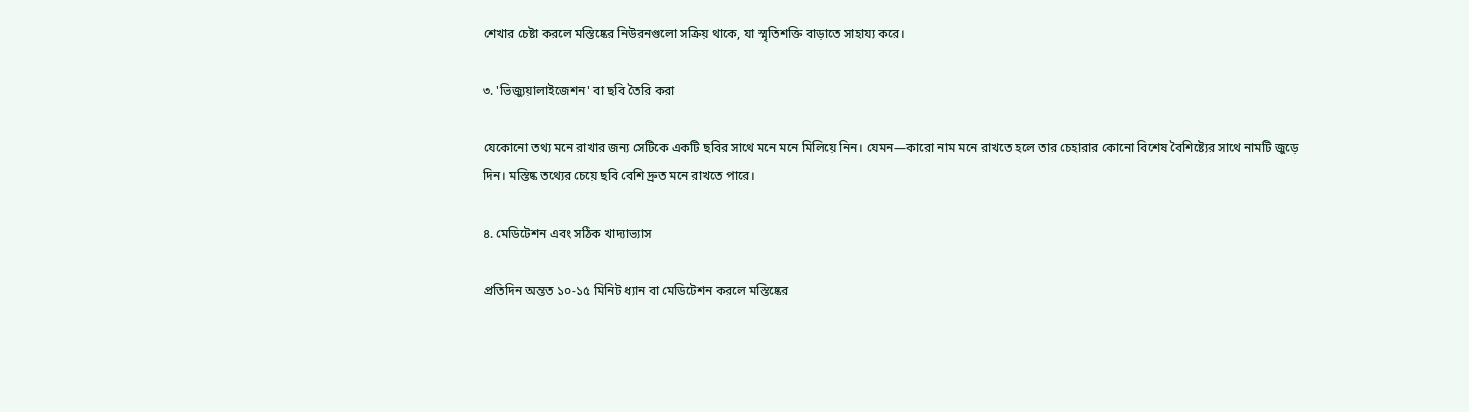শেখার চেষ্টা করলে মস্তিষ্কের নিউরনগুলো সক্রিয় থাকে, যা স্মৃতিশক্তি বাড়াতে সাহায্য করে।

৩. 'ভিজ্যুয়ালাইজেশন' বা ছবি তৈরি করা

যেকোনো তথ্য মনে রাখার জন্য সেটিকে একটি ছবির সাথে মনে মনে মিলিয়ে নিন। যেমন—কারো নাম মনে রাখতে হলে তার চেহারার কোনো বিশেষ বৈশিষ্ট্যের সাথে নামটি জুড়ে দিন। মস্তিষ্ক তথ্যের চেয়ে ছবি বেশি দ্রুত মনে রাখতে পারে।

৪. মেডিটেশন এবং সঠিক খাদ্যাভ্যাস

প্রতিদিন অন্তত ১০-১৫ মিনিট ধ্যান বা মেডিটেশন করলে মস্তিষ্কের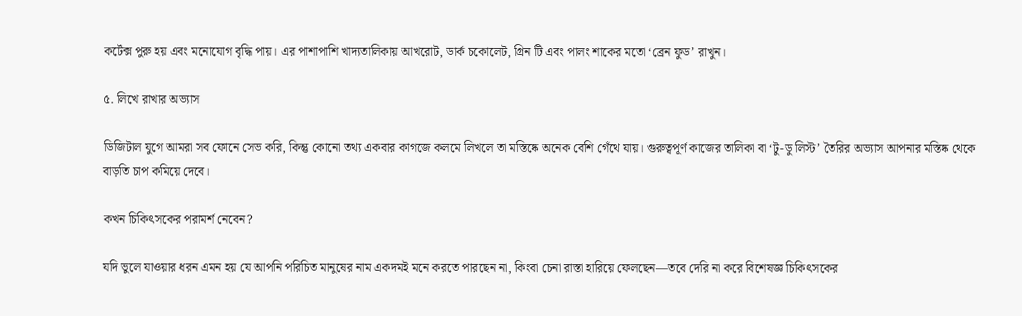কর্টেক্স পুরু হয় এবং মনোযোগ বৃদ্ধি পায়। এর পাশাপাশি খাদ্যতালিকায় আখরোট, ডার্ক চকোলেট, গ্রিন টি এবং পালং শাকের মতো ‘ব্রেন ফুড’ রাখুন।

৫. লিখে রাখার অভ্যাস

ডিজিটাল যুগে আমরা সব ফোনে সেভ করি, কিন্তু কোনো তথ্য একবার কাগজে কলমে লিখলে তা মস্তিষ্কে অনেক বেশি গেঁথে যায়। গুরুত্বপূর্ণ কাজের তালিকা বা ‘টু-ডু লিস্ট’ তৈরির অভ্যাস আপনার মস্তিষ্ক থেকে বাড়তি চাপ কমিয়ে দেবে।

কখন চিকিৎসকের পরামর্শ নেবেন?

যদি ভুলে যাওয়ার ধরন এমন হয় যে আপনি পরিচিত মানুষের নাম একদমই মনে করতে পারছেন না, কিংবা চেনা রাস্তা হারিয়ে ফেলছেন—তবে দেরি না করে বিশেষজ্ঞ চিকিৎসকের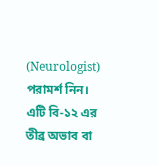(Neurologist) পরামর্শ নিন। এটি বি-১২ এর তীব্র অভাব বা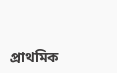প্রাথমিক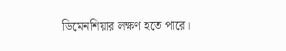ডিমেনশিয়ার লক্ষণ হতে পারে।